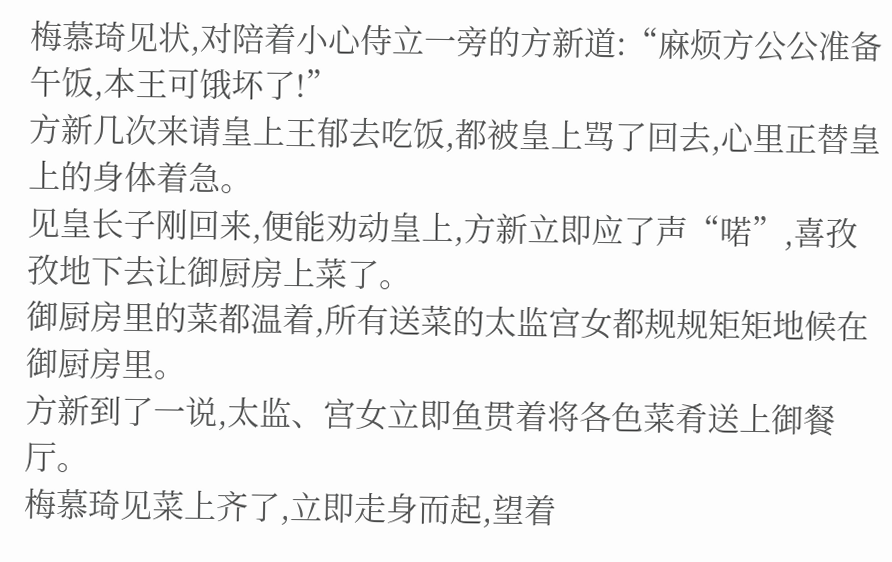梅慕琦见状,对陪着小心侍立一旁的方新道:“麻烦方公公准备午饭,本王可饿坏了!”
方新几次来请皇上王郁去吃饭,都被皇上骂了回去,心里正替皇上的身体着急。
见皇长子刚回来,便能劝动皇上,方新立即应了声“喏”,喜孜孜地下去让御厨房上菜了。
御厨房里的菜都温着,所有送菜的太监宫女都规规矩矩地候在御厨房里。
方新到了一说,太监、宫女立即鱼贯着将各色菜肴送上御餐厅。
梅慕琦见菜上齐了,立即走身而起,望着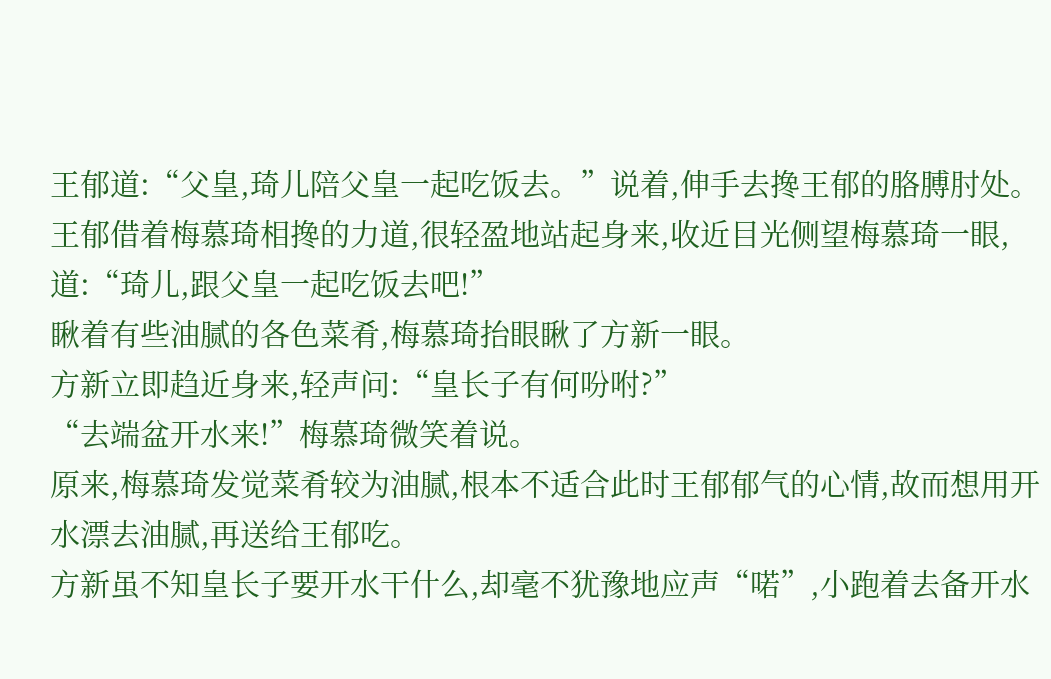王郁道:“父皇,琦儿陪父皇一起吃饭去。”说着,伸手去搀王郁的胳膊肘处。
王郁借着梅慕琦相搀的力道,很轻盈地站起身来,收近目光侧望梅慕琦一眼,道:“琦儿,跟父皇一起吃饭去吧!”
瞅着有些油腻的各色菜肴,梅慕琦抬眼瞅了方新一眼。
方新立即趋近身来,轻声问:“皇长子有何吩咐?”
“去端盆开水来!”梅慕琦微笑着说。
原来,梅慕琦发觉菜肴较为油腻,根本不适合此时王郁郁气的心情,故而想用开水漂去油腻,再送给王郁吃。
方新虽不知皇长子要开水干什么,却毫不犹豫地应声“喏”,小跑着去备开水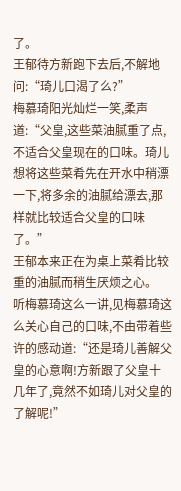了。
王郁待方新跑下去后,不解地问:“琦儿口渴了么?”
梅慕琦阳光灿烂一笑,柔声道:“父皇,这些菜油腻重了点,不适合父皇现在的口味。琦儿想将这些菜肴先在开水中稍漂一下,将多余的油腻给漂去,那样就比较适合父皇的口味了。”
王郁本来正在为桌上菜肴比较重的油腻而稍生厌烦之心。
听梅慕琦这么一讲,见梅慕琦这么关心自己的口味,不由带着些许的感动道:“还是琦儿善解父皇的心意啊!方新跟了父皇十几年了,竟然不如琦儿对父皇的了解呢!”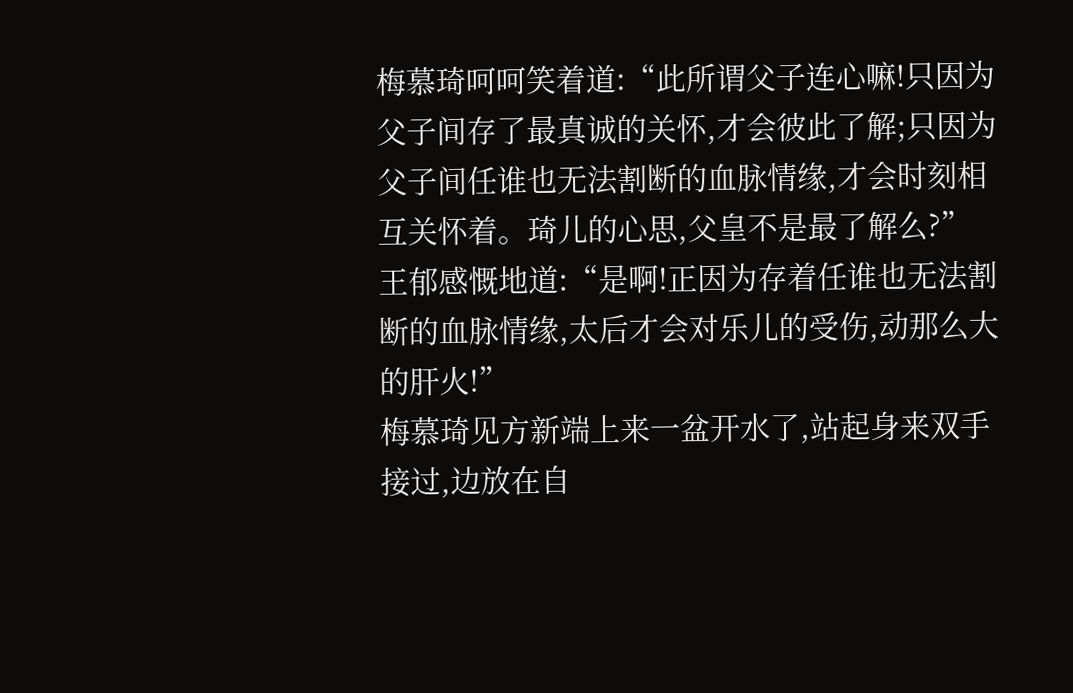梅慕琦呵呵笑着道:“此所谓父子连心嘛!只因为父子间存了最真诚的关怀,才会彼此了解;只因为父子间任谁也无法割断的血脉情缘,才会时刻相互关怀着。琦儿的心思,父皇不是最了解么?”
王郁感慨地道:“是啊!正因为存着任谁也无法割断的血脉情缘,太后才会对乐儿的受伤,动那么大的肝火!”
梅慕琦见方新端上来一盆开水了,站起身来双手接过,边放在自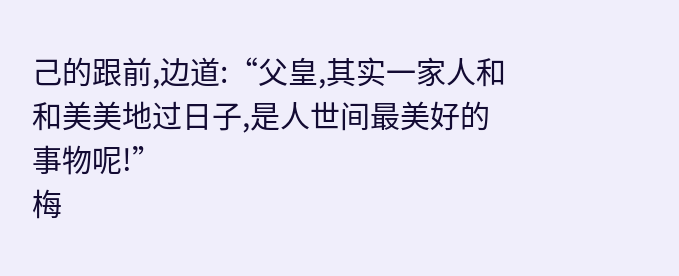己的跟前,边道:“父皇,其实一家人和和美美地过日子,是人世间最美好的事物呢!”
梅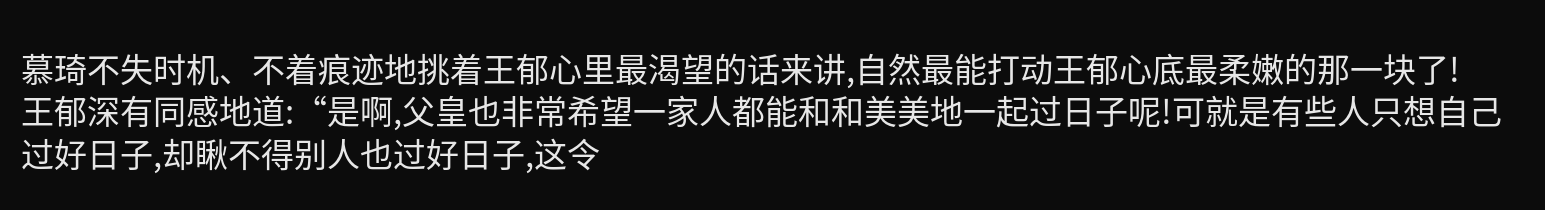慕琦不失时机、不着痕迹地挑着王郁心里最渴望的话来讲,自然最能打动王郁心底最柔嫩的那一块了!
王郁深有同感地道:“是啊,父皇也非常希望一家人都能和和美美地一起过日子呢!可就是有些人只想自己过好日子,却瞅不得别人也过好日子,这令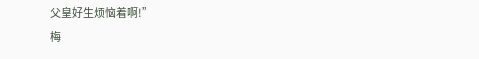父皇好生烦恼着啊!”
梅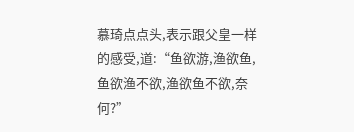慕琦点点头,表示跟父皇一样的感受,道:“鱼欲游,渔欲鱼,鱼欲渔不欲,渔欲鱼不欲,奈何?”